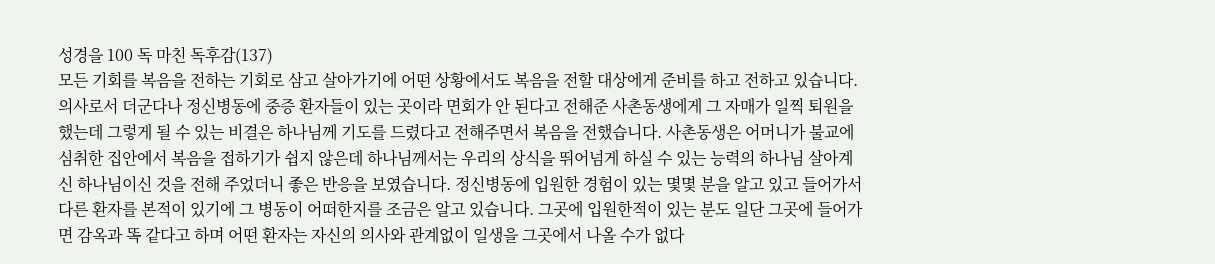성경을 100 독 마친 독후감(137)
모든 기회를 복음을 전하는 기회로 삼고 살아가기에 어떤 상황에서도 복음을 전할 대상에게 준비를 하고 전하고 있습니다. 의사로서 더군다나 정신병동에 중증 환자들이 있는 곳이라 면회가 안 된다고 전해준 사촌동생에게 그 자매가 일찍 퇴원을 했는데 그렇게 될 수 있는 비결은 하나님께 기도를 드렸다고 전해주면서 복음을 전했습니다. 사촌동생은 어머니가 불교에 심취한 집안에서 복음을 접하기가 쉽지 않은데 하나님께서는 우리의 상식을 뛰어넘게 하실 수 있는 능력의 하나님 살아계신 하나님이신 것을 전해 주었더니 좋은 반응을 보였습니다. 정신병동에 입원한 경험이 있는 몇몇 분을 알고 있고 들어가서 다른 환자를 본적이 있기에 그 병동이 어떠한지를 조금은 알고 있습니다. 그곳에 입원한적이 있는 분도 일단 그곳에 들어가면 감옥과 똑 같다고 하며 어떤 환자는 자신의 의사와 관계없이 일생을 그곳에서 나올 수가 없다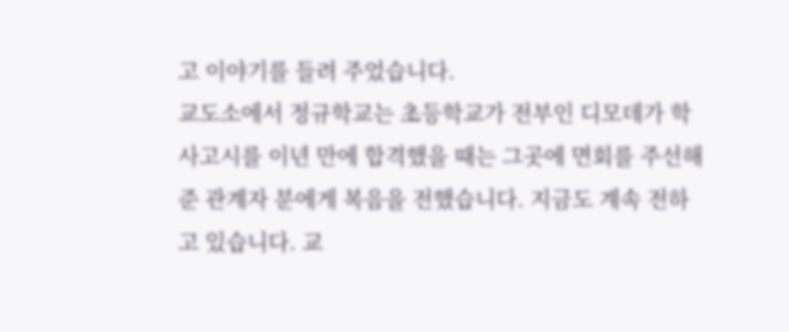고 이야기를 들려 주었습니다.
교도소에서 정규학교는 초등학교가 전부인 디모데가 학사고시를 이년 만에 합격했을 때는 그곳에 면회를 주선해준 관계자 분에게 복음을 전했습니다. 지금도 계속 전하고 있습니다. 교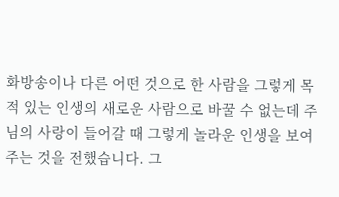화방송이나 다른 어떤 것으로 한 사람을 그렇게 목적 있는 인생의 새로운 사람으로 바꿀 수 없는데 주님의 사랑이 들어갈 때 그렇게 놀라운 인생을 보여주는 것을 전했습니다. 그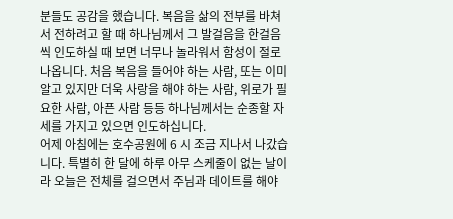분들도 공감을 했습니다. 복음을 삶의 전부를 바쳐서 전하려고 할 때 하나님께서 그 발걸음을 한걸음씩 인도하실 때 보면 너무나 놀라워서 함성이 절로 나옵니다. 처음 복음을 들어야 하는 사람, 또는 이미 알고 있지만 더욱 사랑을 해야 하는 사람, 위로가 필요한 사람, 아픈 사람 등등 하나님께서는 순종할 자세를 가지고 있으면 인도하십니다.
어제 아침에는 호수공원에 6 시 조금 지나서 나갔습니다. 특별히 한 달에 하루 아무 스케줄이 없는 날이라 오늘은 전체를 걸으면서 주님과 데이트를 해야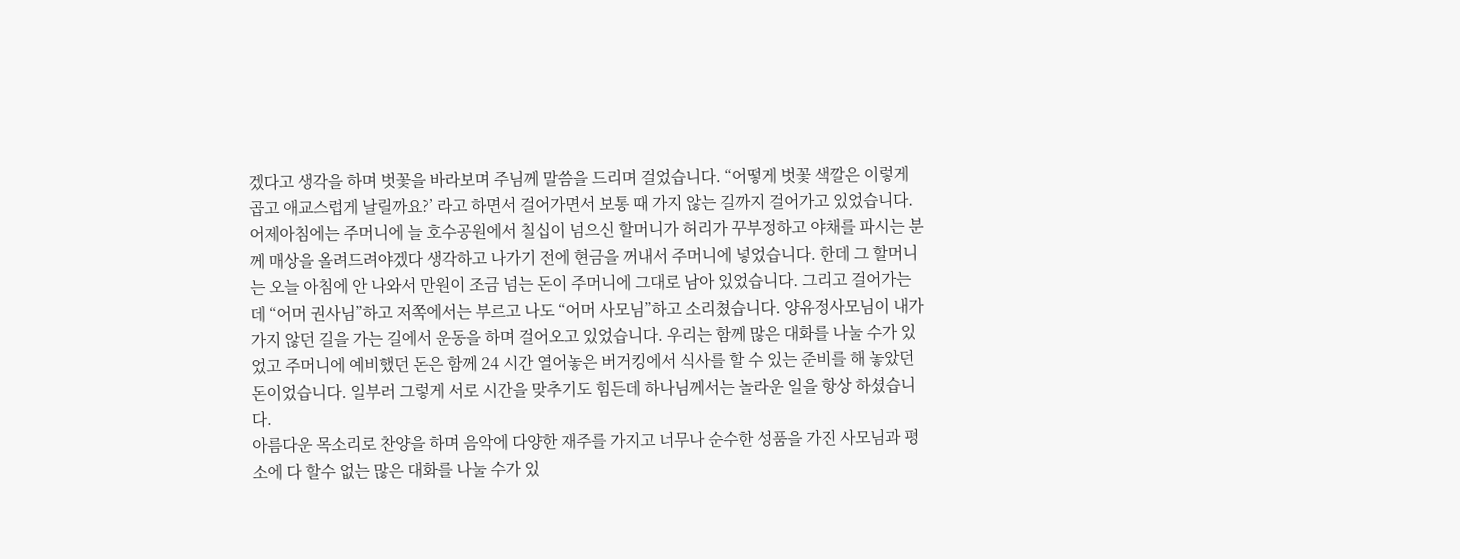겠다고 생각을 하며 벗꽃을 바라보며 주님께 말씀을 드리며 걸었습니다. “어떻게 벗꽃 색깔은 이렇게 곱고 애교스럽게 날릴까요?’ 라고 하면서 걸어가면서 보통 때 가지 않는 길까지 걸어가고 있었습니다. 어제아침에는 주머니에 늘 호수공원에서 칠십이 넘으신 할머니가 허리가 꾸부정하고 야채를 파시는 분께 매상을 올려드려야겠다 생각하고 나가기 전에 현금을 꺼내서 주머니에 넣었습니다. 한데 그 할머니는 오늘 아침에 안 나와서 만원이 조금 넘는 돈이 주머니에 그대로 남아 있었습니다. 그리고 걸어가는데 “어머 권사님”하고 저쪽에서는 부르고 나도 “어머 사모님”하고 소리쳤습니다. 양유정사모님이 내가 가지 않던 길을 가는 길에서 운동을 하며 걸어오고 있었습니다. 우리는 함께 많은 대화를 나눌 수가 있었고 주머니에 예비했던 돈은 함께 24 시간 열어놓은 버거킹에서 식사를 할 수 있는 준비를 해 놓았던 돈이었습니다. 일부러 그렇게 서로 시간을 맞추기도 힘든데 하나님께서는 놀라운 일을 항상 하셨습니다.
아름다운 목소리로 찬양을 하며 음악에 다양한 재주를 가지고 너무나 순수한 성품을 가진 사모님과 평소에 다 할수 없는 많은 대화를 나눌 수가 있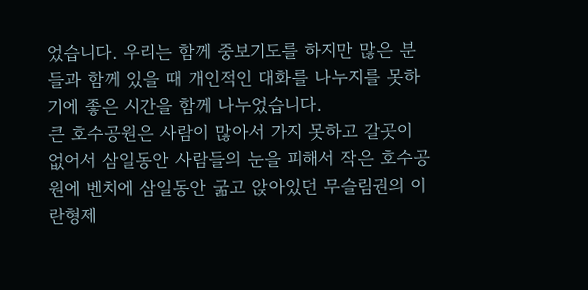었습니다. 우리는 함께 중보기도를 하지만 많은 분들과 함께 있을 때 개인적인 대화를 나누지를 못하기에 좋은 시간을 함께 나누었습니다.
큰 호수공원은 사람이 많아서 가지 못하고 갈곳이 없어서 삼일동안 사람들의 눈을 피해서 작은 호수공원에 벤치에 삼일동안 굶고 앉아있던 무슬림권의 이란형제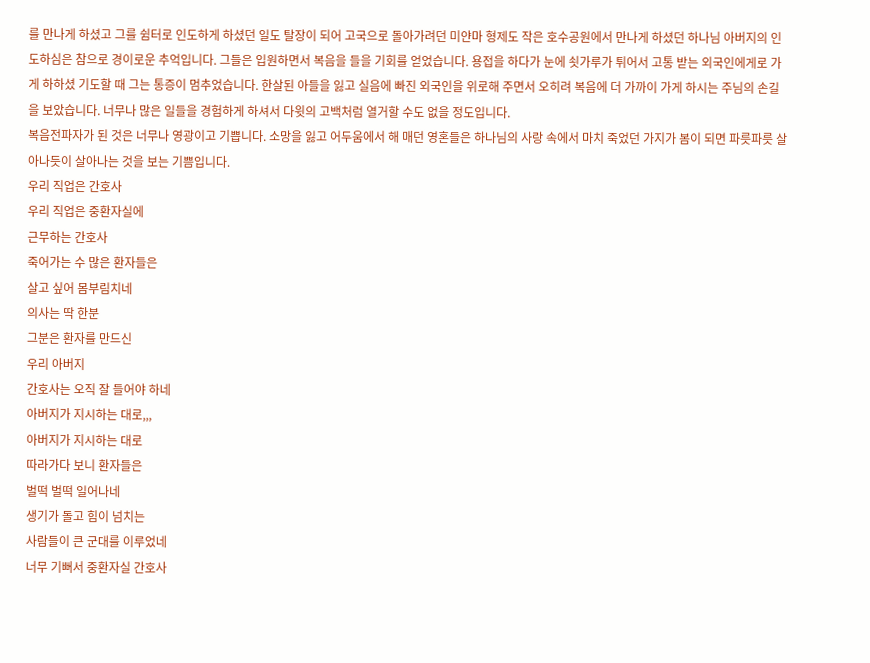를 만나게 하셨고 그를 쉼터로 인도하게 하셨던 일도 탈장이 되어 고국으로 돌아가려던 미얀마 형제도 작은 호수공원에서 만나게 하셨던 하나님 아버지의 인도하심은 참으로 경이로운 추억입니다. 그들은 입원하면서 복음을 들을 기회를 얻었습니다. 용접을 하다가 눈에 쇳가루가 튀어서 고통 받는 외국인에게로 가게 하하셨 기도할 때 그는 통증이 멈추었습니다. 한살된 아들을 잃고 실음에 빠진 외국인을 위로해 주면서 오히려 복음에 더 가까이 가게 하시는 주님의 손길을 보았습니다. 너무나 많은 일들을 경험하게 하셔서 다윗의 고백처럼 열거할 수도 없을 정도입니다.
복음전파자가 된 것은 너무나 영광이고 기쁩니다. 소망을 잃고 어두움에서 해 매던 영혼들은 하나님의 사랑 속에서 마치 죽었던 가지가 봄이 되면 파릇파릇 살아나듯이 살아나는 것을 보는 기쁨입니다.
우리 직업은 간호사
우리 직업은 중환자실에
근무하는 간호사
죽어가는 수 많은 환자들은
살고 싶어 몸부림치네
의사는 딱 한분
그분은 환자를 만드신
우리 아버지
간호사는 오직 잘 들어야 하네
아버지가 지시하는 대로,,,
아버지가 지시하는 대로
따라가다 보니 환자들은
벌떡 벌떡 일어나네
생기가 돌고 힘이 넘치는
사람들이 큰 군대를 이루었네
너무 기뻐서 중환자실 간호사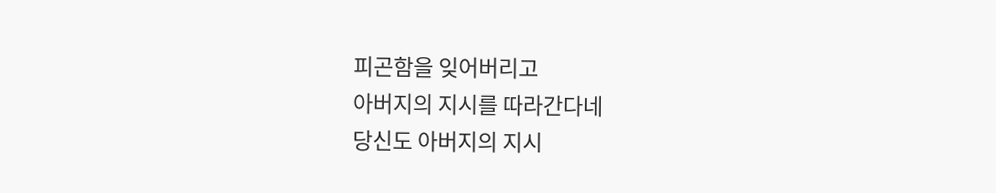피곤함을 잊어버리고
아버지의 지시를 따라간다네
당신도 아버지의 지시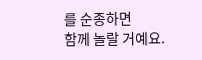를 순종하면
함께 놀랄 거예요.